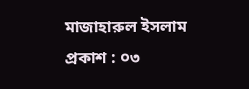মাজাহারুল ইসলাম
প্রকাশ : ০৩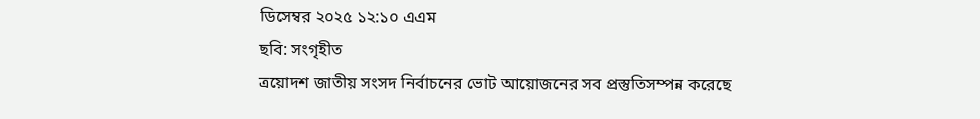ডিসেম্বর ২০২৫ ১২:১০ এএম
ছবি: সংগৃহীত
ত্রয়োদশ জাতীয় সংসদ নির্বাচনের ভোট আয়োজনের সব প্রস্তুতিসম্পন্ন করেছে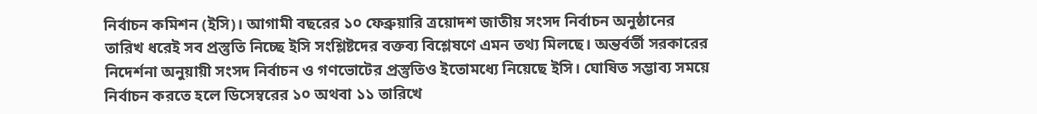নির্বাচন কমিশন (ইসি)। আগামী বছরের ১০ ফেব্রুয়ারি ত্রয়োদশ জাতীয় সংসদ নির্বাচন অনুষ্ঠানের তারিখ ধরেই সব প্রস্তুতি নিচ্ছে ইসি সংশ্লিষ্টদের বক্তব্য বিশ্লেষণে এমন তথ্য মিলছে। অন্তর্বর্তী সরকারের নিদের্শনা অনুয়ায়ী সংসদ নির্বাচন ও গণভোটের প্রস্তুতিও ইতোমধ্যে নিয়েছে ইসি। ঘোষিত সম্ভাব্য সময়ে নির্বাচন করতে হলে ডিসেম্বরের ১০ অথবা ১১ তারিখে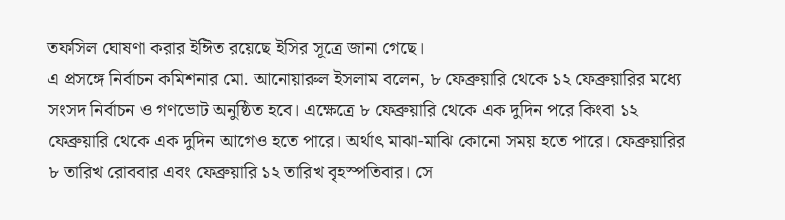তফসিল ঘোষণা করার ইঈিত রয়েছে ইসির সূত্রে জানা গেছে।
এ প্রসঙ্গে নির্বাচন কমিশনার মো. আনোয়ারুল ইসলাম বলেন, ৮ ফেব্রুয়ারি থেকে ১২ ফেব্রুয়ারির মধ্যে সংসদ নির্বাচন ও গণভোট অনুষ্ঠিত হবে। এক্ষেত্রে ৮ ফেব্রুয়ারি থেকে এক দুদিন পরে কিংবা ১২ ফেব্রুয়ারি থেকে এক দুদিন আগেও হতে পারে। অর্থাৎ মাঝা-মাঝি কোনো সময় হতে পারে। ফেব্রুয়ারির ৮ তারিখ রোববার এবং ফেব্রুয়ারি ১২ তারিখ বৃহস্পতিবার। সে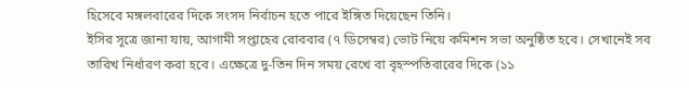হিসেবে মঙ্গলবারের দিকে সংসদ নির্বাচন হতে পারে ইঙ্গিত দিয়েছেন তিনি।
ইসির সূত্রে জানা যায়, আগামী সপ্তাহের রোববার (৭ ডিসেম্বর) ভোট নিয়ে কমিশন সভা অনুষ্ঠিত হবে। সেখানেই সব তারিখ নির্ধারণ করা হবে। এক্ষেত্রে দু-তিন দিন সময় রেখে বা বৃহস্পতিবারের দিকে (১১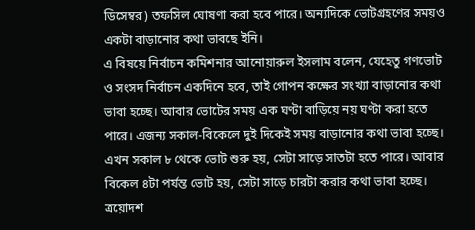ডিসেম্বর) তফসিল ঘোষণা করা হবে পারে। অন্যদিকে ভোটগ্রহণের সময়ও একটা বাড়ানোর কথা ভাবছে ইনি।
এ বিষয়ে নির্বাচন কমিশনার আনোয়ারুল ইসলাম বলেন, যেহেতু গণভোট ও সংসদ নির্বাচন একদিনে হবে, তাই গোপন কক্ষের সংখ্যা বাড়ানোর কথা ভাবা হচ্ছে। আবার ভোটের সময় এক ঘণ্টা বাড়িয়ে নয় ঘণ্টা করা হতে পারে। এজন্য সকাল-বিকেলে দুই দিকেই সময় বাড়ানোর কথা ভাবা হচ্ছে। এখন সকাল ৮ থেকে ভোট শুরু হয়, সেটা সাড়ে সাতটা হতে পারে। আবার বিকেল ৪টা পর্যন্ত ভোট হয়, সেটা সাড়ে চারটা করার কথা ভাবা হচ্ছে। ত্রয়োদশ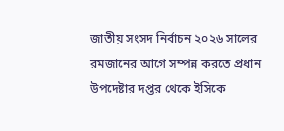জাতীয় সংসদ নির্বাচন ২০২৬ সালের রমজানের আগে সম্পন্ন করতে প্রধান উপদেষ্টার দপ্তর থেকে ইসিকে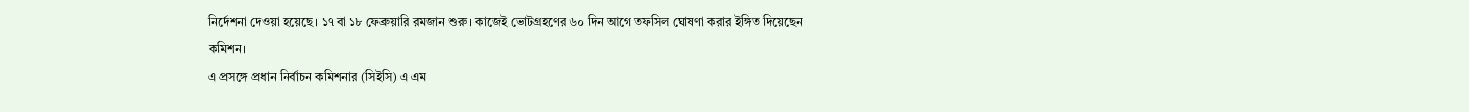নির্দেশনা দেওয়া হয়েছে। ১৭ বা ১৮ ফেব্রুয়ারি রমজান শুরু। কাজেই ভোটগ্রহণের ৬০ দিন আগে তফসিল ঘোষণা করার ইঙ্গিত দিয়েছেন কমিশন।
এ প্রসঙ্গে প্রধান নির্বাচন কমিশনার (সিইসি) এ এম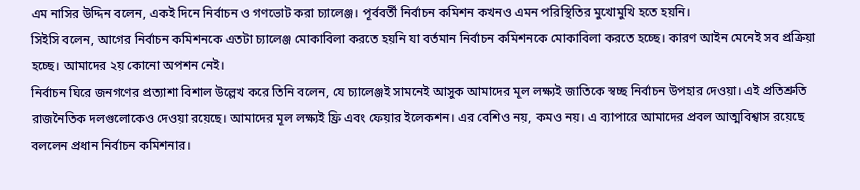এম নাসির উদ্দিন বলেন, একই দিনে নির্বাচন ও গণভোট করা চ্যালেঞ্জ। পূর্ববর্তী নির্বাচন কমিশন কখনও এমন পরিস্থিতির মুখোমুখি হতে হয়নি।
সিইসি বলেন, আগের নির্বাচন কমিশনকে এতটা চ্যালেঞ্জ মোকাবিলা করতে হয়নি যা বর্তমান নির্বাচন কমিশনকে মোকাবিলা করতে হচ্ছে। কারণ আইন মেনেই সব প্রক্রিয়া হচ্ছে। আমাদের ২য় কোনো অপশন নেই।
নির্বাচন ঘিরে জনগণের প্রত্যাশা বিশাল উল্লেখ করে তিনি বলেন, যে চ্যালেঞ্জই সামনেই আসুক আমাদের মূল লক্ষ্যই জাতিকে স্বচ্ছ নির্বাচন উপহার দেওয়া। এই প্রতিশ্রুতি রাজনৈতিক দলগুলোকেও দেওয়া রয়েছে। আমাদের মূল লক্ষ্যই ফ্রি এবং ফেয়ার ইলেকশন। এর বেশিও নয়, কমও নয়। এ ব্যাপারে আমাদের প্রবল আত্মবিশ্বাস রয়েছে বললেন প্রধান নির্বাচন কমিশনার।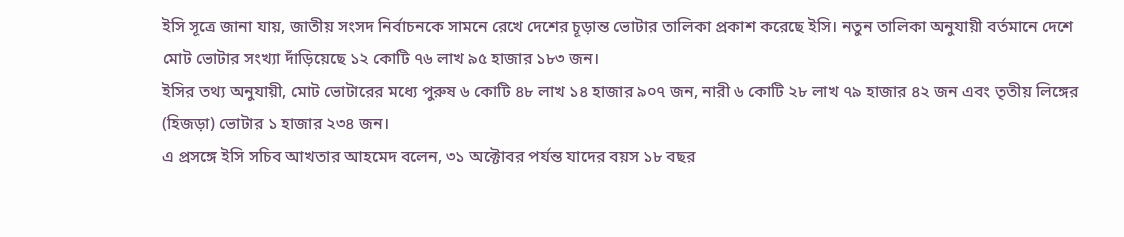ইসি সূত্রে জানা যায়, জাতীয় সংসদ নির্বাচনকে সামনে রেখে দেশের চূড়ান্ত ভোটার তালিকা প্রকাশ করেছে ইসি। নতুন তালিকা অনুযায়ী বর্তমানে দেশে মোট ভোটার সংখ্যা দাঁড়িয়েছে ১২ কোটি ৭৬ লাখ ৯৫ হাজার ১৮৩ জন।
ইসির তথ্য অনুযায়ী, মোট ভোটারের মধ্যে পুরুষ ৬ কোটি ৪৮ লাখ ১৪ হাজার ৯০৭ জন, নারী ৬ কোটি ২৮ লাখ ৭৯ হাজার ৪২ জন এবং তৃতীয় লিঙ্গের (হিজড়া) ভোটার ১ হাজার ২৩৪ জন।
এ প্রসঙ্গে ইসি সচিব আখতার আহমেদ বলেন, ৩১ অক্টোবর পর্যন্ত যাদের বয়স ১৮ বছর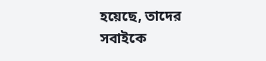হয়েছে, তাদের সবাইকে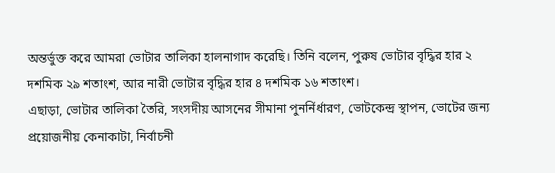অন্তর্ভুক্ত করে আমরা ভোটার তালিকা হালনাগাদ করেছি। তিনি বলেন, পুরুষ ভোটার বৃদ্ধির হার ২ দশমিক ২৯ শতাংশ, আর নারী ভোটার বৃদ্ধির হার ৪ দশমিক ১৬ শতাংশ।
এছাড়া, ভোটার তালিকা তৈরি, সংসদীয় আসনের সীমানা পুনর্নির্ধারণ, ভোটকেন্দ্র স্থাপন, ভোটের জন্য প্রয়োজনীয় কেনাকাটা, নির্বাচনী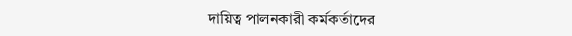দায়িত্ব পালনকারী কর্মকর্তাদের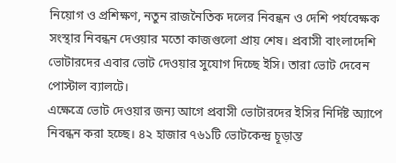নিয়োগ ও প্রশিক্ষণ, নতুন রাজনৈতিক দলের নিবন্ধন ও দেশি পর্যবেক্ষক সংস্থার নিবন্ধন দেওয়ার মতো কাজগুলো প্রায় শেষ। প্রবাসী বাংলাদেশি ভোটারদের এবার ভোট দেওয়ার সুযোগ দিচ্ছে ইসি। তারা ভোট দেবেন পোস্টাল ব্যালটে।
এক্ষেত্রে ভোট দেওয়ার জন্য আগে প্রবাসী ভোটারদের ইসির নির্দিষ্ট অ্যাপে নিবন্ধন করা হচ্ছে। ৪২ হাজার ৭৬১টি ভোটকেন্দ্র চূড়ান্ত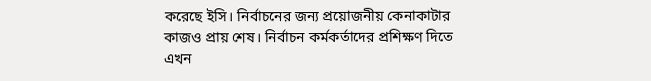করেছে ইসি। নির্বাচনের জন্য প্রয়োজনীয় কেনাকাটার কাজও প্রায় শেষ। নির্বাচন কর্মকর্তাদের প্রশিক্ষণ দিতে এখন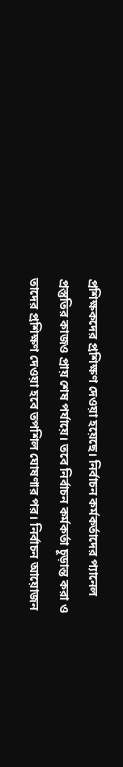প্রশিক্ষকদের প্রশিক্ষণ দেওয়া হয়েছে। নির্বাচন কর্মকর্তাদের প্যানেল প্রস্তুতির কাজও প্রায় শেষ পর্যায়ে। তবে নির্বাচন কর্মকর্তা চূড়ান্ত করা ও তাদের প্রশিক্ষণ দেওয়া হবে তপশিল ঘোষণার পর। নির্বাচন আয়োজন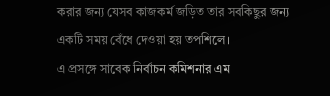করার জন্য যেসব কাজকর্ম জড়িত তার সবকিছুর জন্য একটি সময় বেঁধে দেওয়া হয় তপশিলে।
এ প্রসঙ্গে সাবেক নির্বাচন কমিশনার এম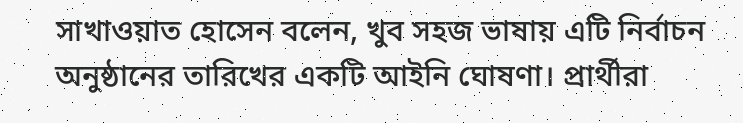সাখাওয়াত হোসেন বলেন, খুব সহজ ভাষায় এটি নির্বাচন অনুষ্ঠানের তারিখের একটি আইনি ঘোষণা। প্রার্থীরা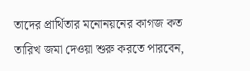তাদের প্রার্থিতার মনোনয়নের কাগজ কত তারিখ জমা দেওয়া শুরু করতে পারবেন,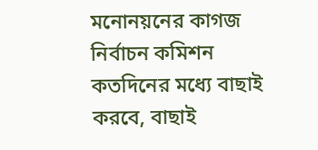মনোনয়নের কাগজ নির্বাচন কমিশন কতদিনের মধ্যে বাছাই করবে, বাছাই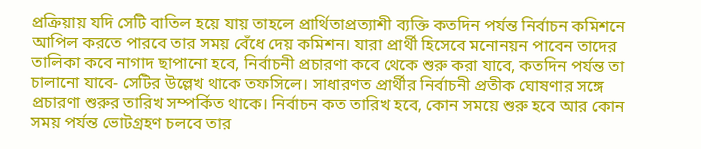প্রক্রিয়ায় যদি সেটি বাতিল হয়ে যায় তাহলে প্রার্থিতাপ্রত্যাশী ব্যক্তি কতদিন পর্যন্ত নির্বাচন কমিশনে আপিল করতে পারবে তার সময় বেঁধে দেয় কমিশন। যারা প্রার্থী হিসেবে মনোনয়ন পাবেন তাদের তালিকা কবে নাগাদ ছাপানো হবে, নির্বাচনী প্রচারণা কবে থেকে শুরু করা যাবে, কতদিন পর্যন্ত তা চালানো যাবে- সেটির উল্লেখ থাকে তফসিলে। সাধারণত প্রার্থীর নির্বাচনী প্রতীক ঘোষণার সঙ্গে প্রচারণা শুরুর তারিখ সম্পর্কিত থাকে। নির্বাচন কত তারিখ হবে, কোন সময়ে শুরু হবে আর কোন সময় পর্যন্ত ভোটগ্রহণ চলবে তার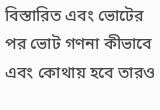বিস্তারিত এবং ভোটের পর ভোট গণনা কীভাবে এবং কোথায় হবে তারও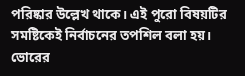পরিষ্কার উল্লেখ থাকে। এই পুরো বিষয়টির সমষ্টিকেই নির্বাচনের তপশিল বলা হয়।
ভোরের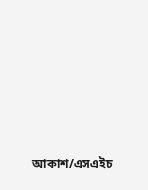আকাশ/এসএইচ